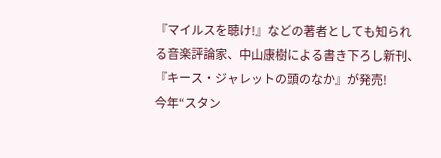『マイルスを聴け!』などの著者としても知られる音楽評論家、中山康樹による書き下ろし新刊、
『キース・ジャレットの頭のなか』が発売!
今年“スタン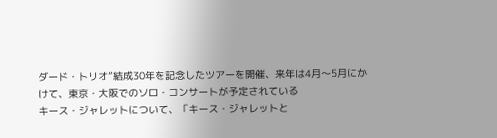ダード・トリオ”結成30年を記念したツアーを開催、来年は4月〜5月にかけて、東京・大阪でのソロ・コンサートが予定されている
キース・ジャレットについて、「キース・ジャレットと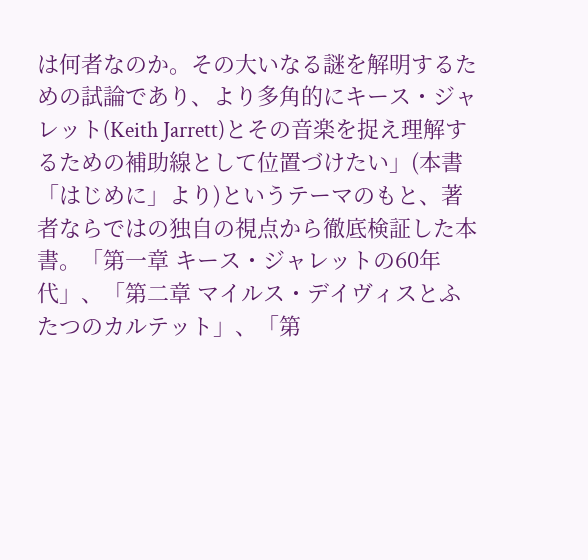は何者なのか。その大いなる謎を解明するための試論であり、より多角的にキース・ジャレット(Keith Jarrett)とその音楽を捉え理解するための補助線として位置づけたい」(本書「はじめに」より)というテーマのもと、著者ならではの独自の視点から徹底検証した本書。「第一章 キース・ジャレットの60年代」、「第二章 マイルス・デイヴィスとふたつのカルテット」、「第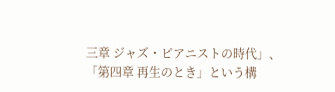三章 ジャズ・ピアニストの時代」、「第四章 再生のとき」という構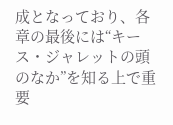成となっており、各章の最後には“キース・ジャレットの頭のなか”を知る上で重要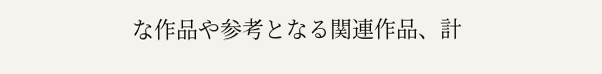な作品や参考となる関連作品、計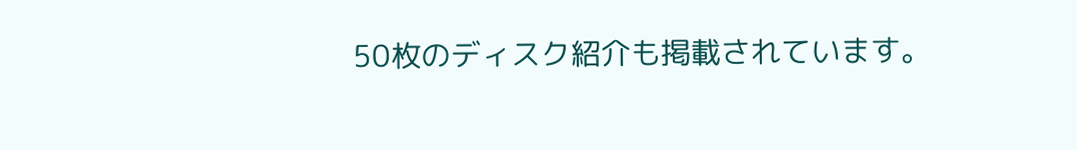50枚のディスク紹介も掲載されています。